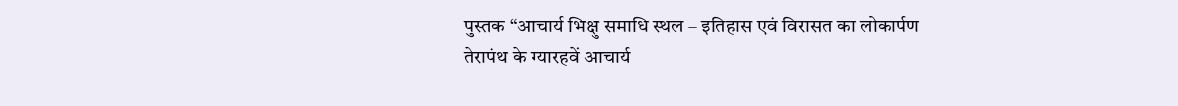पुस्तक “आचार्य भिक्षु समाधि स्थल – इतिहास एवं विरासत का लोकार्पण
तेरापंथ के ग्यारहवें आचार्य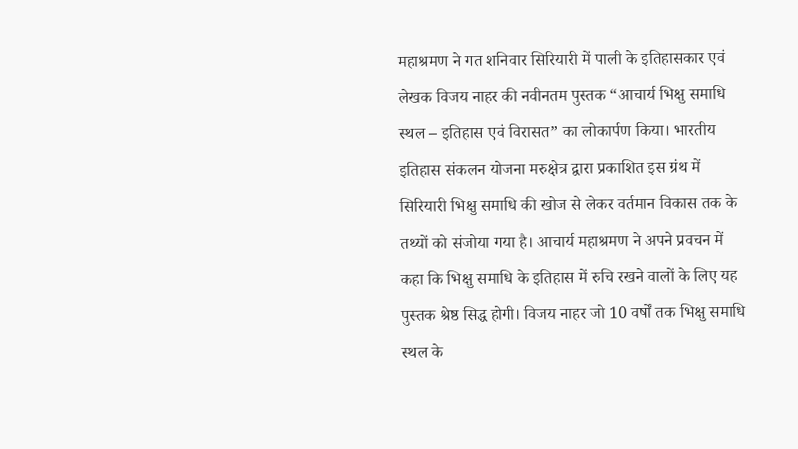महाश्रमण ने गत शनिवार सिरियारी में पाली के इतिहासकार एवं लेखक विजय नाहर की नवीनतम पुस्तक “आचार्य भिक्षु समाधि स्थल – इतिहास एवं विरासत” का लोकार्पण किया। भारतीय इतिहास संकलन योजना मरुक्षेत्र द्वारा प्रकाशित इस ग्रंथ में सिरियारी भिक्षु समाधि की खोज से लेकर वर्तमान विकास तक के तथ्यों को संजोया गया है। आचार्य महाश्रमण ने अपने प्रवचन में कहा कि भिक्षु समाधि के इतिहास में रुचि रखने वालों के लिए यह पुस्तक श्रेष्ठ सिद्ध होगी। विजय नाहर जो 10 वर्षों तक भिक्षु समाधि स्थल के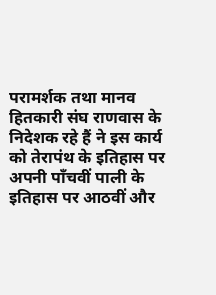परामर्शक तथा मानव हितकारी संघ राणवास के निदेशक रहे हैं ने इस कार्य को तेरापंथ के इतिहास पर अपनी पाँचवीं पाली के इतिहास पर आठवीं और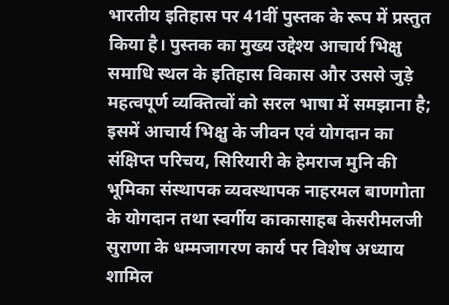भारतीय इतिहास पर 41वीं पुस्तक के रूप में प्रस्तुत किया है। पुस्तक का मुख्य उद्देश्य आचार्य भिक्षु समाधि स्थल के इतिहास विकास और उससे जुड़े महत्वपूर्ण व्यक्तित्वों को सरल भाषा में समझाना है; इसमें आचार्य भिक्षु के जीवन एवं योगदान का संक्षिप्त परिचय, सिरियारी के हेमराज मुनि की भूमिका संस्थापक व्यवस्थापक नाहरमल बाणगोता के योगदान तथा स्वर्गीय काकासाहब केसरीमलजी सुराणा के धम्मजागरण कार्य पर विशेष अध्याय शामिल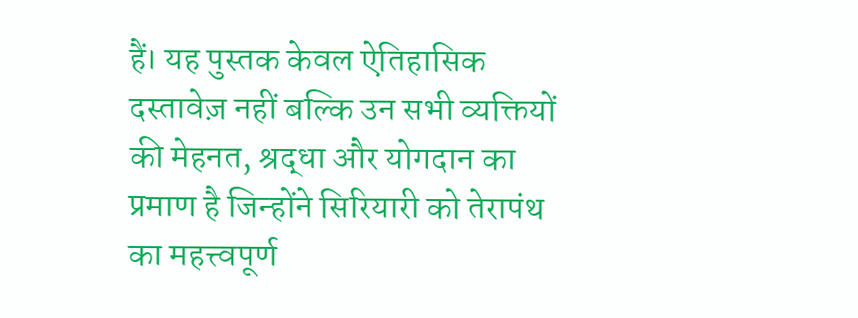हैं। यह पुस्तक केवल ऐतिहासिक दस्तावेज़ नहीं बल्कि उन सभी व्यक्तियों की मेहनत, श्रद्धा और योगदान का प्रमाण है जिन्होंने सिरियारी को तेरापंथ का महत्त्वपूर्ण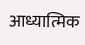आध्यात्मिक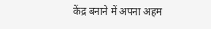केंद्र बनाने में अपना अहम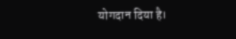योगदान दिया है।